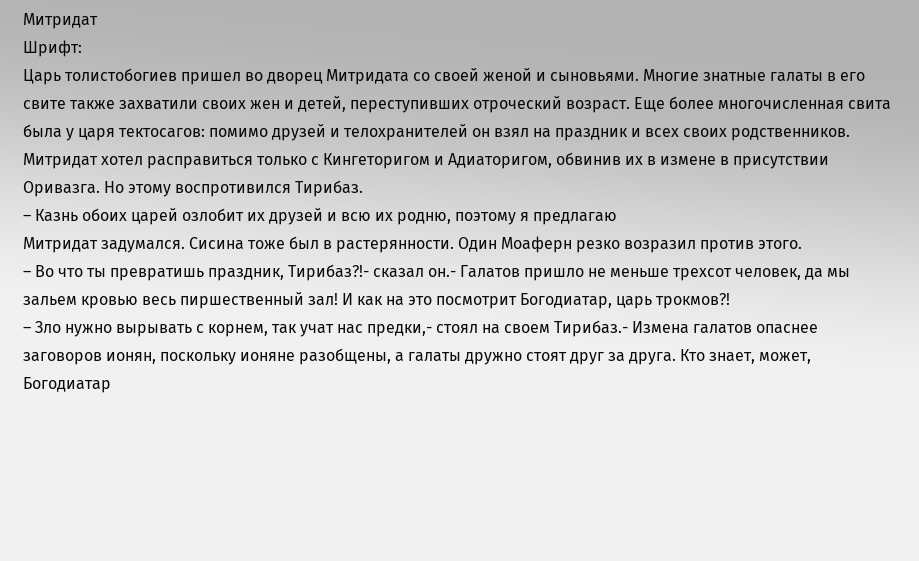Митридат
Шрифт:
Царь толистобогиев пришел во дворец Митридата со своей женой и сыновьями. Многие знатные галаты в его свите также захватили своих жен и детей, переступивших отроческий возраст. Еще более многочисленная свита была у царя тектосагов: помимо друзей и телохранителей он взял на праздник и всех своих родственников.
Митридат хотел расправиться только с Кингеторигом и Адиаторигом, обвинив их в измене в присутствии Оривазга. Но этому воспротивился Тирибаз.
– Казнь обоих царей озлобит их друзей и всю их родню, поэтому я предлагаю
Митридат задумался. Сисина тоже был в растерянности. Один Моаферн резко возразил против этого.
– Во что ты превратишь праздник, Тирибаз?!- сказал он.- Галатов пришло не меньше трехсот человек, да мы зальем кровью весь пиршественный зал! И как на это посмотрит Богодиатар, царь трокмов?!
– Зло нужно вырывать с корнем, так учат нас предки,- стоял на своем Тирибаз.- Измена галатов опаснее заговоров ионян, поскольку ионяне разобщены, а галаты дружно стоят друг за друга. Кто знает, может, Богодиатар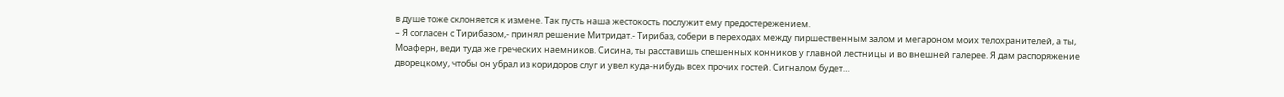в душе тоже склоняется к измене. Так пусть наша жестокость послужит ему предостережением.
– Я согласен с Тирибазом,- принял решение Митридат.- Тирибаз, собери в переходах между пиршественным залом и мегароном моих телохранителей, а ты, Моаферн, веди туда же греческих наемников. Сисина, ты расставишь спешенных конников у главной лестницы и во внешней галерее. Я дам распоряжение дворецкому, чтобы он убрал из коридоров слуг и увел куда-нибудь всех прочих гостей. Сигналом будет…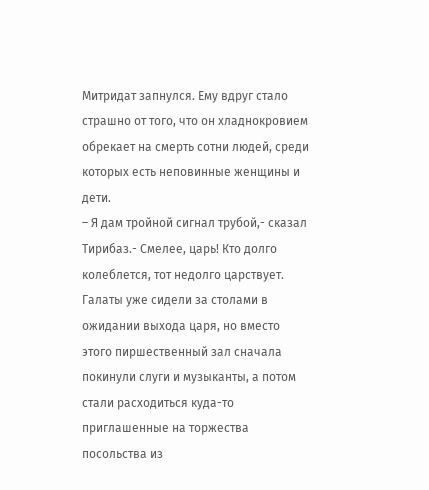Митридат запнулся. Ему вдруг стало страшно от того, что он хладнокровием обрекает на смерть сотни людей, среди которых есть неповинные женщины и дети.
– Я дам тройной сигнал трубой,- сказал Тирибаз.- Смелее, царь! Кто долго колеблется, тот недолго царствует.
Галаты уже сидели за столами в ожидании выхода царя, но вместо этого пиршественный зал сначала покинули слуги и музыканты, а потом стали расходиться куда-то приглашенные на торжества посольства из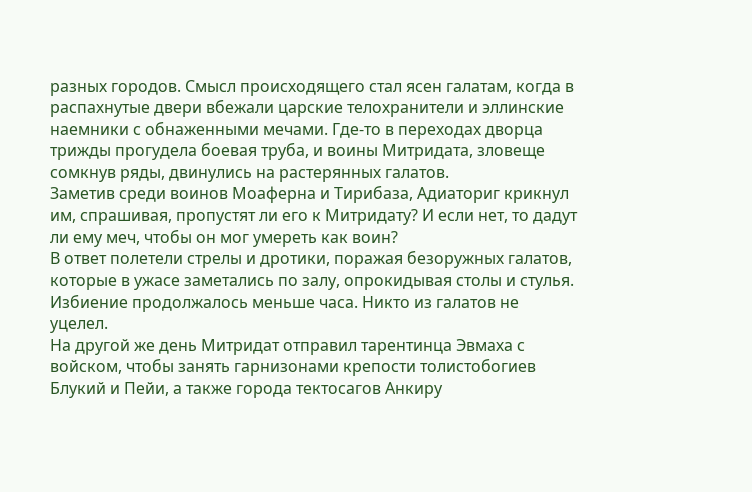разных городов. Смысл происходящего стал ясен галатам, когда в распахнутые двери вбежали царские телохранители и эллинские наемники с обнаженными мечами. Где-то в переходах дворца трижды прогудела боевая труба, и воины Митридата, зловеще сомкнув ряды, двинулись на растерянных галатов.
Заметив среди воинов Моаферна и Тирибаза, Адиаториг крикнул им, спрашивая, пропустят ли его к Митридату? И если нет, то дадут ли ему меч, чтобы он мог умереть как воин?
В ответ полетели стрелы и дротики, поражая безоружных галатов, которые в ужасе заметались по залу, опрокидывая столы и стулья. Избиение продолжалось меньше часа. Никто из галатов не уцелел.
На другой же день Митридат отправил тарентинца Эвмаха с войском, чтобы занять гарнизонами крепости толистобогиев Блукий и Пейи, а также города тектосагов Анкиру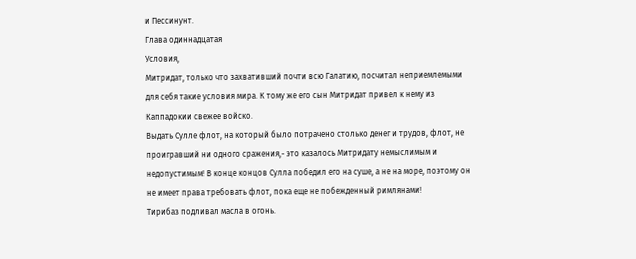и Пессинунт.
Глава одиннадцатая
Условия,
Митридат, только что захвативший почти всю Галатию, посчитал неприемлемыми для себя такие условия мира. К тому же его сын Митридат привел к нему из Каппадокии свежее войско.
Выдать Сулле флот, на который было потрачено столько денег и трудов, флот, не проигравший ни одного сражения,- это казалось Митридату немыслимым и недопустимым! В конце концов Сулла победил его на суше, а не на море, поэтому он не имеет права требовать флот, пока еще не побежденный римлянами!
Тирибаз подливал масла в огонь.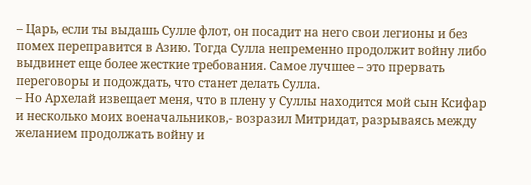– Царь, если ты выдашь Сулле флот, он посадит на него свои легионы и без помех переправится в Азию. Тогда Сулла непременно продолжит войну либо выдвинет еще более жесткие требования. Самое лучшее – это прервать переговоры и подождать, что станет делать Сулла.
– Но Архелай извещает меня, что в плену у Суллы находится мой сын Ксифар и несколько моих военачальников,- возразил Митридат, разрываясь между желанием продолжать войну и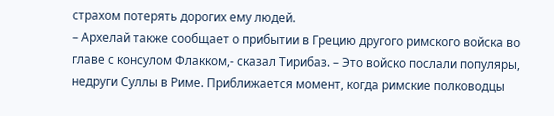страхом потерять дорогих ему людей.
– Архелай также сообщает о прибытии в Грецию другого римского войска во главе с консулом Флакком,- сказал Тирибаз. – Это войско послали популяры, недруги Суллы в Риме. Приближается момент, когда римские полководцы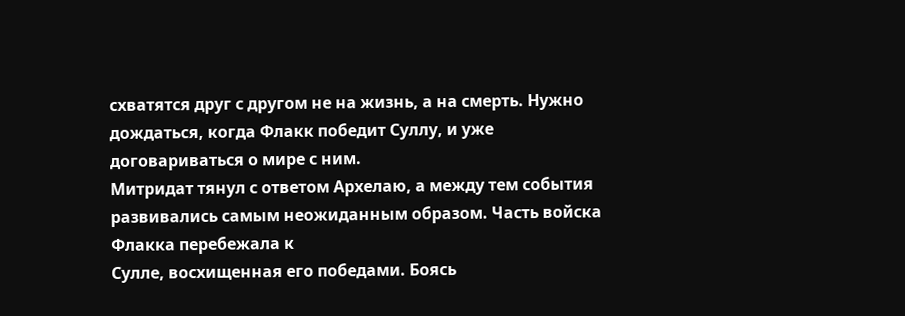схватятся друг с другом не на жизнь, а на смерть. Нужно дождаться, когда Флакк победит Суллу, и уже договариваться о мире с ним.
Митридат тянул с ответом Архелаю, а между тем события развивались самым неожиданным образом. Часть войска Флакка перебежала к
Сулле, восхищенная его победами. Боясь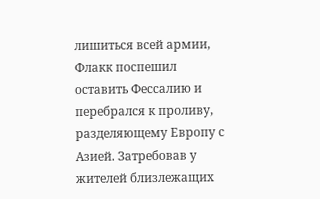лишиться всей армии, Флакк поспешил оставить Фессалию и перебрался к проливу, разделяющему Европу с Азией. Затребовав у жителей близлежащих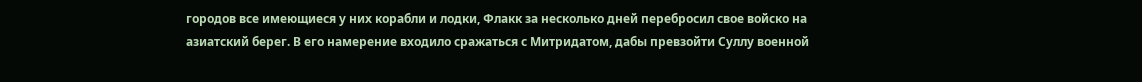городов все имеющиеся у них корабли и лодки, Флакк за несколько дней перебросил свое войско на азиатский берег. В его намерение входило сражаться с Митридатом, дабы превзойти Суллу военной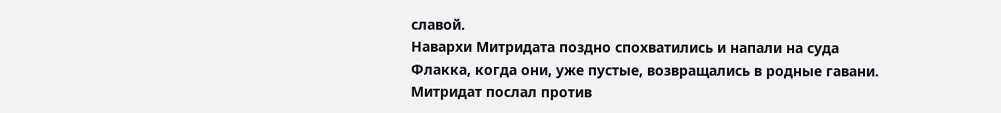славой.
Навархи Митридата поздно спохватились и напали на суда Флакка, когда они, уже пустые, возвращались в родные гавани.
Митридат послал против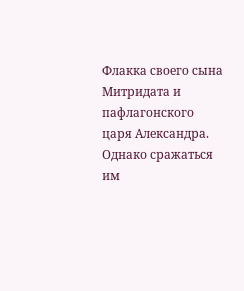Флакка своего сына Митридата и пафлагонского царя Александра. Однако сражаться им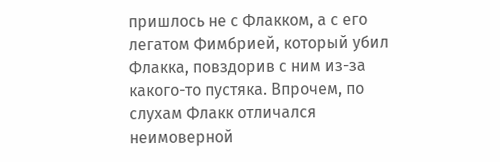пришлось не с Флакком, а с его легатом Фимбрией, который убил Флакка, повздорив с ним из-за какого-то пустяка. Впрочем, по слухам Флакк отличался неимоверной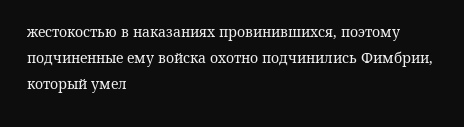жестокостью в наказаниях провинившихся, поэтому подчиненные ему войска охотно подчинились Фимбрии, который умел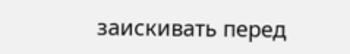заискивать перед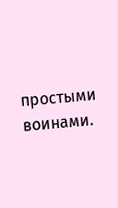простыми воинами.